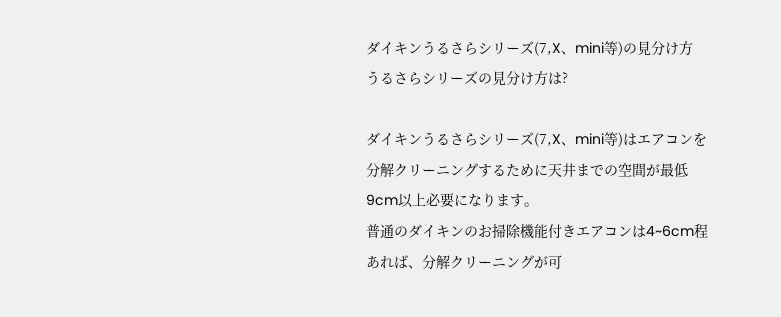ダイキンうるさらシリーズ(7,X、mini等)の見分け方
うるさらシリーズの見分け方は?

ダイキンうるさらシリーズ(7,X、mini等)はエアコンを分解クリーニングするために天井までの空間が最低9cm以上必要になります。
普通のダイキンのお掃除機能付きエアコンは4~6cm程あれば、分解クリーニングが可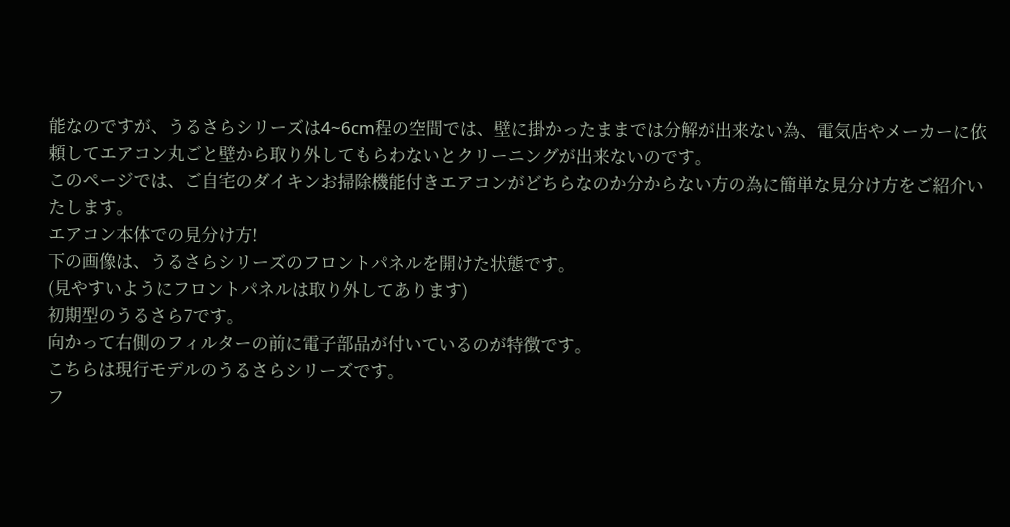能なのですが、うるさらシリーズは4~6cm程の空間では、壁に掛かったままでは分解が出来ない為、電気店やメーカーに依頼してエアコン丸ごと壁から取り外してもらわないとクリーニングが出来ないのです。
このページでは、ご自宅のダイキンお掃除機能付きエアコンがどちらなのか分からない方の為に簡単な見分け方をご紹介いたします。
エアコン本体での見分け方!
下の画像は、うるさらシリーズのフロントパネルを開けた状態です。
(見やすいようにフロントパネルは取り外してあります)
初期型のうるさら7です。
向かって右側のフィルターの前に電子部品が付いているのが特徴です。
こちらは現行モデルのうるさらシリーズです。
フ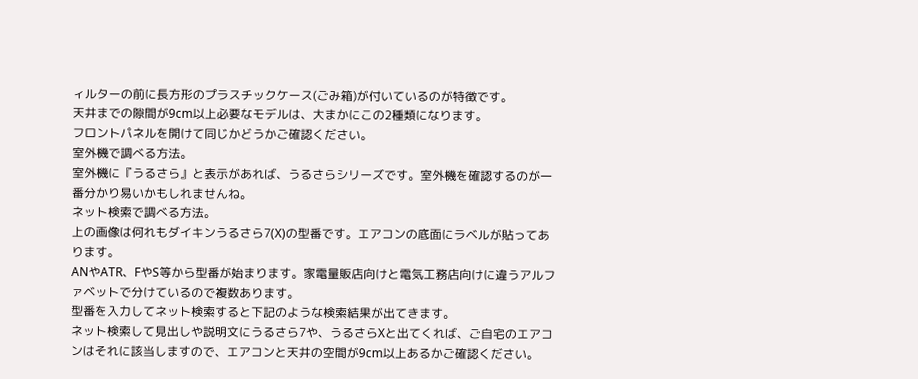ィルターの前に長方形のプラスチックケース(ごみ箱)が付いているのが特徴です。
天井までの隙間が9cm以上必要なモデルは、大まかにこの2種類になります。
フロントパネルを開けて同じかどうかご確認ください。
室外機で調べる方法。
室外機に『うるさら』と表示があれば、うるさらシリーズです。室外機を確認するのが一番分かり易いかもしれませんね。
ネット検索で調べる方法。
上の画像は何れもダイキンうるさら7(X)の型番です。エアコンの底面にラベルが貼ってあります。
ANやATR、FやS等から型番が始まります。家電量販店向けと電気工務店向けに違うアルファベットで分けているので複数あります。
型番を入力してネット検索すると下記のような検索結果が出てきます。
ネット検索して見出しや説明文にうるさら7や、うるさらXと出てくれば、ご自宅のエアコンはそれに該当しますので、エアコンと天井の空間が9cm以上あるかご確認ください。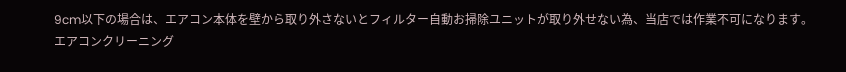9cm以下の場合は、エアコン本体を壁から取り外さないとフィルター自動お掃除ユニットが取り外せない為、当店では作業不可になります。
エアコンクリーニング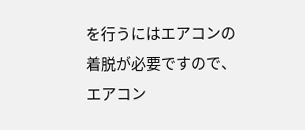を行うにはエアコンの着脱が必要ですので、エアコン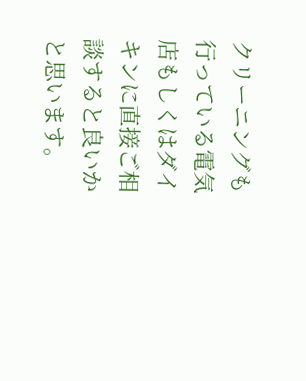クリーニングも行っている電気店もしくはダイキンに直接ご相談すると良いかと思います。